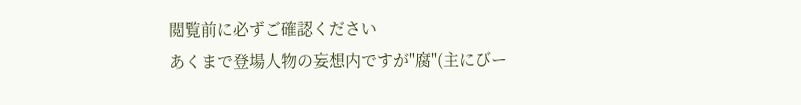閲覧前に必ずご確認ください
あくまで登場人物の妄想内ですが"腐"(主にびー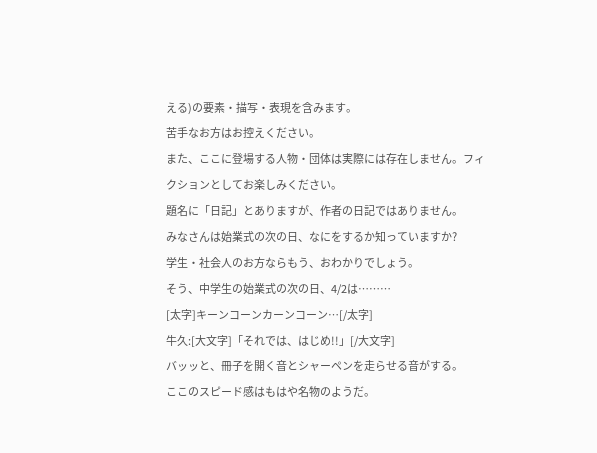える)の要素・描写・表現を含みます。
苦手なお方はお控えください。
また、ここに登場する人物・団体は実際には存在しません。フィクションとしてお楽しみください。
題名に「日記」とありますが、作者の日記ではありません。
みなさんは始業式の次の日、なにをするか知っていますか?
学生・社会人のお方ならもう、おわかりでしょう。
そう、中学生の始業式の次の日、4/2は………
[太字]キーンコーンカーンコーン…[/太字]
牛久:[大文字]「それでは、はじめ!!」[/大文字]
バッッと、冊子を開く音とシャーペンを走らせる音がする。
ここのスピード感はもはや名物のようだ。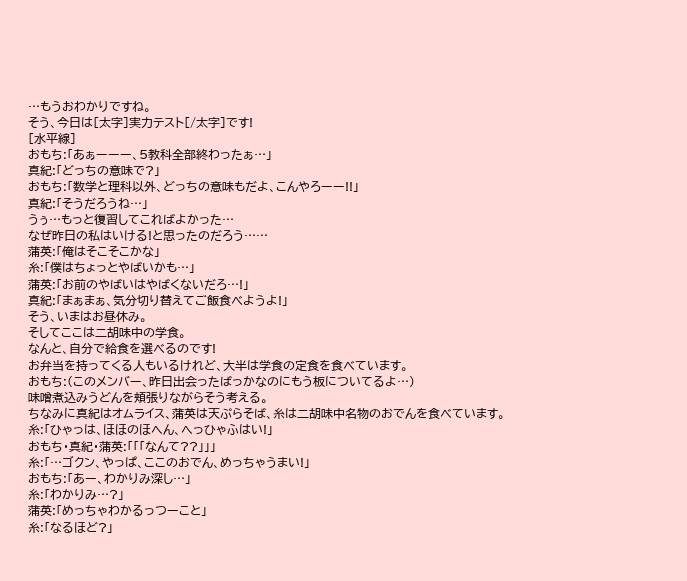…もうおわかりですね。
そう、今日は[太字]実力テスト[/太字]です!
[水平線]
おもち:「あぁーーー、5教科全部終わったぁ…」
真紀:「どっちの意味で?」
おもち:「数学と理科以外、どっちの意味もだよ、こんやろーー!!」
真紀:「そうだろうね…」
うぅ…もっと復習してこればよかった…
なぜ昨日の私はいける!と思ったのだろう……
蒲英:「俺はそこそこかな」
糸:「僕はちょっとやばいかも…」
蒲英:「お前のやばいはやばくないだろ…!」
真紀:「まぁまぁ、気分切り替えてご飯食べようよ!」
そう、いまはお昼休み。
そしてここは二胡味中の学食。
なんと、自分で給食を選べるのです!
お弁当を持ってくる人もいるけれど、大半は学食の定食を食べています。
おもち:(このメンバー、昨日出会ったばっかなのにもう板についてるよ…)
味噌煮込みうどんを頬張りながらそう考える。
ちなみに真紀はオムライス、蒲英は天ぷらそば、糸は二胡味中名物のおでんを食べています。
糸:「ひゃっは、ほほのほへん、へっひゃふはい!」
おもち・真紀・蒲英:「「「なんて??」」」
糸:「…ゴクン、やっぱ、ここのおでん、めっちゃうまい!」
おもち:「あー、わかりみ深し…」
糸:「わかりみ…?」
蒲英:「めっちゃわかるっつーこと」
糸:「なるほど?」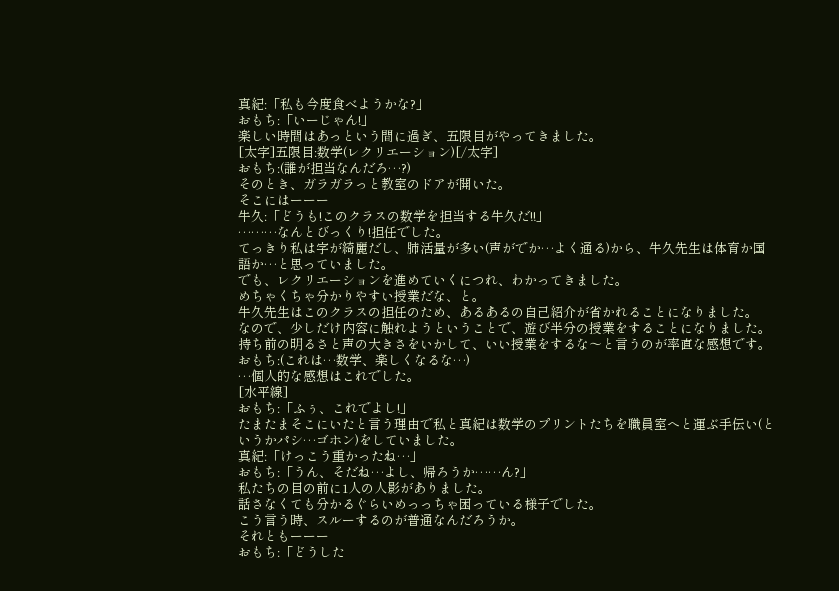真紀:「私も今度食べようかな?」
おもち:「いーじゃん!」
楽しい時間はあっという間に過ぎ、五限目がやってきました。
[太字]五限目:数学(レクリエーション)[/太字]
おもち:(誰が担当なんだろ…?)
そのとき、ガラガラっと教室のドアが開いた。
そこにはーーー
牛久:「どうも!このクラスの数学を担当する牛久だ!!」
………なんとびっくり!担任でした。
てっきり私は字が綺麗だし、肺活量が多い(声がでか…よく通る)から、牛久先生は体育か国語か…と思っていました。
でも、レクリエーションを進めていくにつれ、わかってきました。
めちゃくちゃ分かりやすい授業だな、と。
牛久先生はこのクラスの担任のため、あるあるの自己紹介が省かれることになりました。
なので、少しだけ内容に触れようということで、遊び半分の授業をすることになりました。
持ち前の明るさと声の大きさをいかして、いい授業をするな〜と言うのが率直な感想です。
おもち:(これは…数学、楽しくなるな…)
…個人的な感想はこれでした。
[水平線]
おもち:「ふぅ、これでよし!」
たまたまそこにいたと言う理由で私と真紀は数学のプリントたちを職員室へと運ぶ手伝い(というかパシ…ゴホン)をしていました。
真紀:「けっこう重かったね…」
おもち:「うん、そだね…よし、帰ろうか……ん?」
私たちの目の前に1人の人影がありました。
話さなくても分かるぐらいめっっちゃ困っている様子でした。
こう言う時、スルーするのが普通なんだろうか。
それともーーー
おもち:「どうした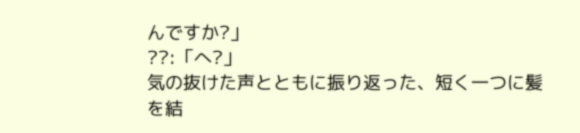んですか?」
??:「へ?」
気の抜けた声とともに振り返った、短く一つに髪を結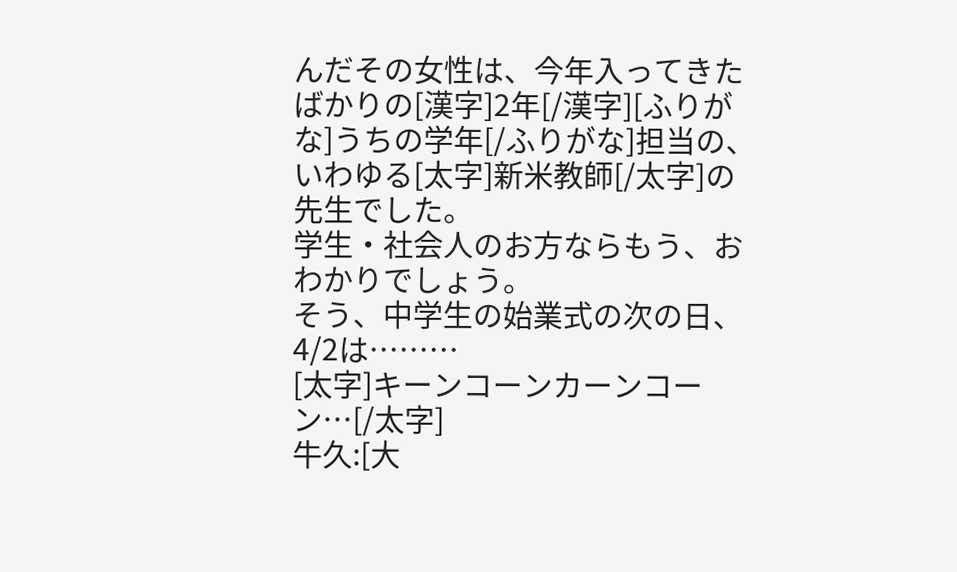んだその女性は、今年入ってきたばかりの[漢字]2年[/漢字][ふりがな]うちの学年[/ふりがな]担当の、いわゆる[太字]新米教師[/太字]の先生でした。
学生・社会人のお方ならもう、おわかりでしょう。
そう、中学生の始業式の次の日、4/2は………
[太字]キーンコーンカーンコーン…[/太字]
牛久:[大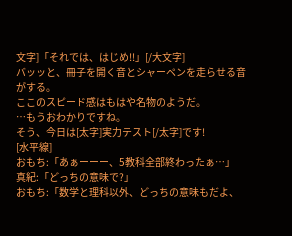文字]「それでは、はじめ!!」[/大文字]
バッッと、冊子を開く音とシャーペンを走らせる音がする。
ここのスピード感はもはや名物のようだ。
…もうおわかりですね。
そう、今日は[太字]実力テスト[/太字]です!
[水平線]
おもち:「あぁーーー、5教科全部終わったぁ…」
真紀:「どっちの意味で?」
おもち:「数学と理科以外、どっちの意味もだよ、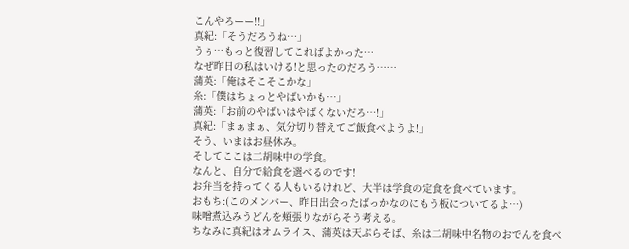こんやろーー!!」
真紀:「そうだろうね…」
うぅ…もっと復習してこればよかった…
なぜ昨日の私はいける!と思ったのだろう……
蒲英:「俺はそこそこかな」
糸:「僕はちょっとやばいかも…」
蒲英:「お前のやばいはやばくないだろ…!」
真紀:「まぁまぁ、気分切り替えてご飯食べようよ!」
そう、いまはお昼休み。
そしてここは二胡味中の学食。
なんと、自分で給食を選べるのです!
お弁当を持ってくる人もいるけれど、大半は学食の定食を食べています。
おもち:(このメンバー、昨日出会ったばっかなのにもう板についてるよ…)
味噌煮込みうどんを頬張りながらそう考える。
ちなみに真紀はオムライス、蒲英は天ぷらそば、糸は二胡味中名物のおでんを食べ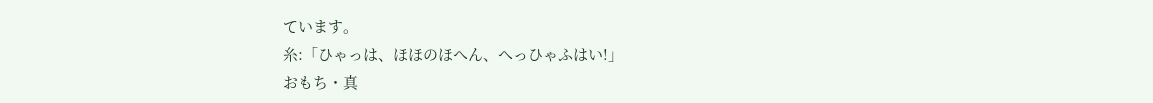ています。
糸:「ひゃっは、ほほのほへん、へっひゃふはい!」
おもち・真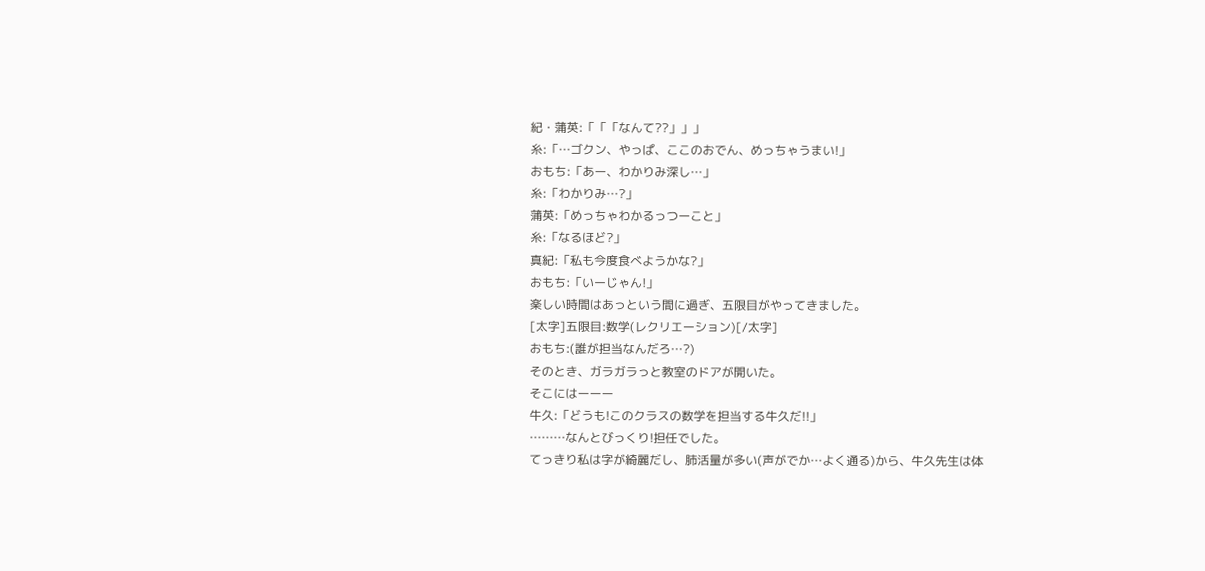紀・蒲英:「「「なんて??」」」
糸:「…ゴクン、やっぱ、ここのおでん、めっちゃうまい!」
おもち:「あー、わかりみ深し…」
糸:「わかりみ…?」
蒲英:「めっちゃわかるっつーこと」
糸:「なるほど?」
真紀:「私も今度食べようかな?」
おもち:「いーじゃん!」
楽しい時間はあっという間に過ぎ、五限目がやってきました。
[太字]五限目:数学(レクリエーション)[/太字]
おもち:(誰が担当なんだろ…?)
そのとき、ガラガラっと教室のドアが開いた。
そこにはーーー
牛久:「どうも!このクラスの数学を担当する牛久だ!!」
………なんとびっくり!担任でした。
てっきり私は字が綺麗だし、肺活量が多い(声がでか…よく通る)から、牛久先生は体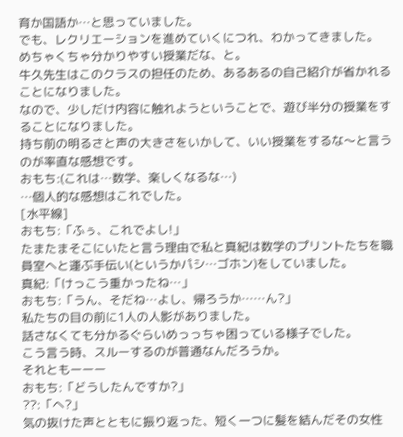育か国語か…と思っていました。
でも、レクリエーションを進めていくにつれ、わかってきました。
めちゃくちゃ分かりやすい授業だな、と。
牛久先生はこのクラスの担任のため、あるあるの自己紹介が省かれることになりました。
なので、少しだけ内容に触れようということで、遊び半分の授業をすることになりました。
持ち前の明るさと声の大きさをいかして、いい授業をするな〜と言うのが率直な感想です。
おもち:(これは…数学、楽しくなるな…)
…個人的な感想はこれでした。
[水平線]
おもち:「ふぅ、これでよし!」
たまたまそこにいたと言う理由で私と真紀は数学のプリントたちを職員室へと運ぶ手伝い(というかパシ…ゴホン)をしていました。
真紀:「けっこう重かったね…」
おもち:「うん、そだね…よし、帰ろうか……ん?」
私たちの目の前に1人の人影がありました。
話さなくても分かるぐらいめっっちゃ困っている様子でした。
こう言う時、スルーするのが普通なんだろうか。
それともーーー
おもち:「どうしたんですか?」
??:「へ?」
気の抜けた声とともに振り返った、短く一つに髪を結んだその女性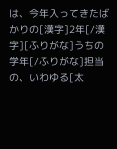は、今年入ってきたばかりの[漢字]2年[/漢字][ふりがな]うちの学年[/ふりがな]担当の、いわゆる[太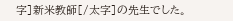字]新米教師[/太字]の先生でした。